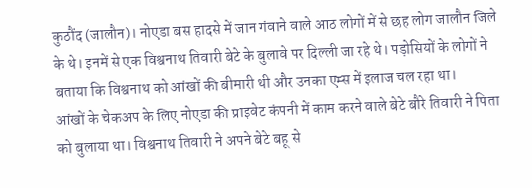कुठौंद (जालौन)। नोएडा बस हादसे में जान गंवाने वाले आठ लोगों में से छह लोग जालौन जिले के थे। इनमें से एक विश्वनाथ तिवारी बेटे के बुलावे पर दिल्ली जा रहे थे। पड़ोसियों के लोगों ने बताया कि विश्वनाथ को आंखों की बीमारी थी और उनका एम्स में इलाज चल रहा था।
आंखों के चेकअप के लिए नोएडा की प्राइवेट कंपनी में काम करने वाले बेटे बौरे तिवारी ने पिता को बुलाया था। विश्वनाथ तिवारी ने अपने बेटे बहू से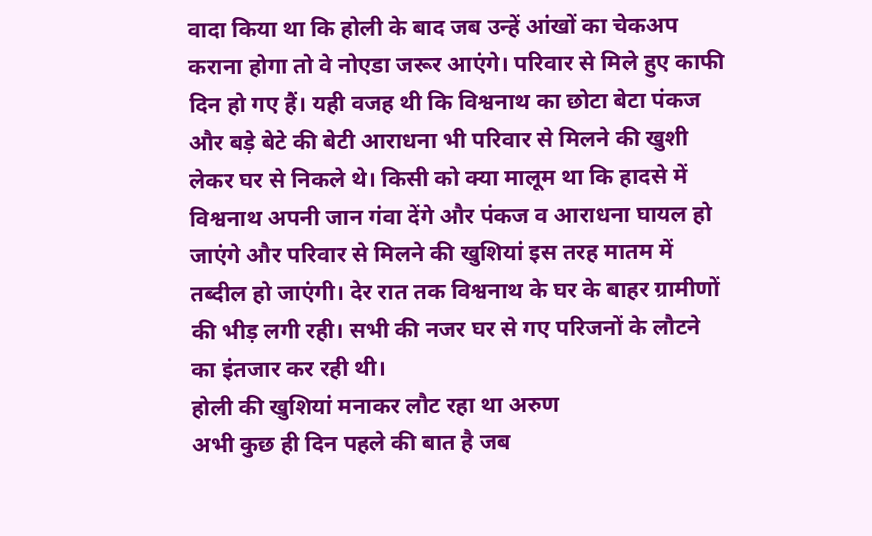वादा किया था कि होली के बाद जब उन्हें आंखों का चेकअप कराना होगा तो वे नोएडा जरूर आएंगे। परिवार से मिले हुए काफी दिन हो गए हैं। यही वजह थी कि विश्वनाथ का छोटा बेटा पंकज और बड़े बेटे की बेटी आराधना भी परिवार से मिलने की खुशी लेकर घर से निकले थे। किसी को क्या मालूम था कि हादसे में विश्वनाथ अपनी जान गंवा देंगे और पंकज व आराधना घायल हो जाएंगे और परिवार से मिलने की खुशियां इस तरह मातम में तब्दील हो जाएंगी। देर रात तक विश्वनाथ के घर के बाहर ग्रामीणों की भीड़ लगी रही। सभी की नजर घर से गए परिजनों के लौटने का इंतजार कर रही थी।
होली की खुशियां मनाकर लौट रहा था अरुण
अभी कुछ ही दिन पहले की बात है जब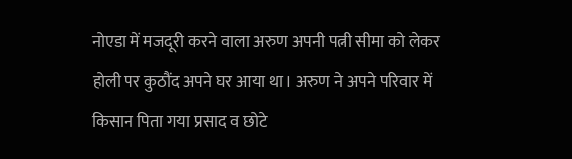नोएडा में मजदूरी करने वाला अरुण अपनी पत्नी सीमा को लेकर होली पर कुठौंद अपने घर आया था। अरुण ने अपने परिवार में किसान पिता गया प्रसाद व छोटे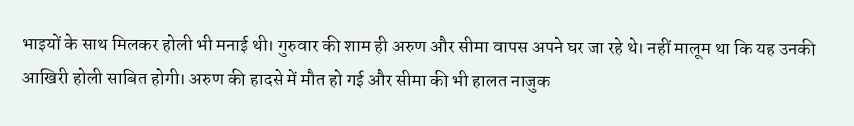भाइयों के साथ मिलकर होली भी मनाई थी। गुरुवार की शाम ही अरुण और सीमा वापस अपने घर जा रहे थे। नहीं मालूम था कि यह उनकी आखिरी होली साबित होगी। अरुण की हादसे में मौत हो गई और सीमा की भी हालत नाजुक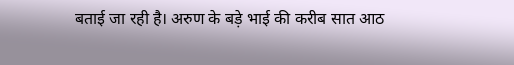बताई जा रही है। अरुण के बड़े भाई की करीब सात आठ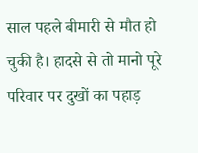साल पहले बीमारी से मौत हो चुकी है। हादसे से तो मानो पूरे परिवार पर दुखों का पहाड़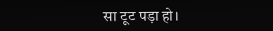सा टूट पड़ा हो।